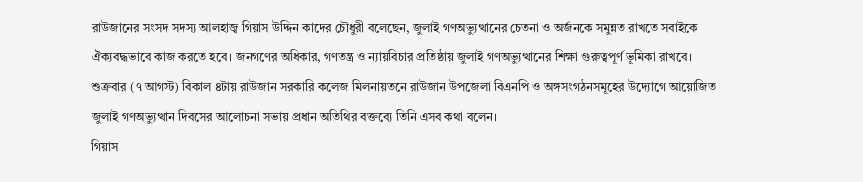রাউজানের সংসদ সদস্য আলহাজ্ব গিয়াস উদ্দিন কাদের চৌধুরী বলেছেন, জুলাই গণঅভ্যুত্থানের চেতনা ও অর্জনকে সমুন্নত রাখতে সবাইকে ঐক্যবদ্ধভাবে কাজ করতে হবে। জনগণের অধিকার, গণতন্ত্র ও ন্যায়বিচার প্রতিষ্ঠায় জুলাই গণঅভ্যুত্থানের শিক্ষা গুরুত্বপূর্ণ ভূমিকা রাখবে।
শুক্রবার (৭ আগস্ট) বিকাল ৪টায় রাউজান সরকারি কলেজ মিলনায়তনে রাউজান উপজেলা বিএনপি ও অঙ্গসংগঠনসমূহের উদ্যোগে আয়োজিত জুলাই গণঅভ্যুত্থান দিবসের আলোচনা সভায় প্রধান অতিথির বক্তব্যে তিনি এসব কথা বলেন।
গিয়াস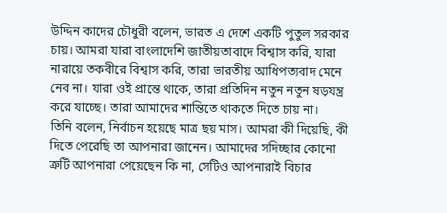উদ্দিন কাদের চৌধুরী বলেন, ভারত এ দেশে একটি পুতুল সরকার চায়। আমরা যারা বাংলাদেশি জাতীয়তাবাদে বিশ্বাস করি, যারা নারায়ে তকবীরে বিশ্বাস করি, তারা ভারতীয় আধিপত্যবাদ মেনে নেব না। যারা ওই প্রান্তে থাকে, তারা প্রতিদিন নতুন নতুন ষড়যন্ত্র করে যাচ্ছে। তারা আমাদের শান্তিতে থাকতে দিতে চায় না।
তিনি বলেন, নির্বাচন হয়েছে মাত্র ছয় মাস। আমরা কী দিয়েছি, কী দিতে পেরেছি তা আপনারা জানেন। আমাদের সদিচ্ছার কোনো ত্রুটি আপনারা পেয়েছেন কি না, সেটিও আপনারাই বিচার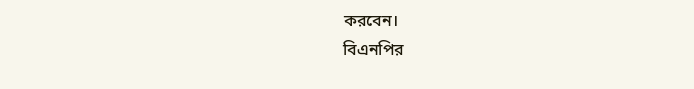করবেন।
বিএনপির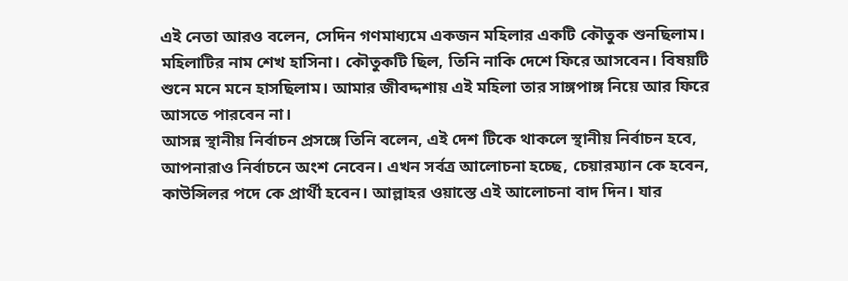এই নেতা আরও বলেন, সেদিন গণমাধ্যমে একজন মহিলার একটি কৌতুক শুনছিলাম। মহিলাটির নাম শেখ হাসিনা। কৌতুকটি ছিল, তিনি নাকি দেশে ফিরে আসবেন। বিষয়টি শুনে মনে মনে হাসছিলাম। আমার জীবদ্দশায় এই মহিলা তার সাঙ্গপাঙ্গ নিয়ে আর ফিরে আসতে পারবেন না।
আসন্ন স্থানীয় নির্বাচন প্রসঙ্গে তিনি বলেন, এই দেশ টিকে থাকলে স্থানীয় নির্বাচন হবে, আপনারাও নির্বাচনে অংশ নেবেন। এখন সর্বত্র আলোচনা হচ্ছে, চেয়ারম্যান কে হবেন, কাউন্সিলর পদে কে প্রার্থী হবেন। আল্লাহর ওয়াস্তে এই আলোচনা বাদ দিন। যার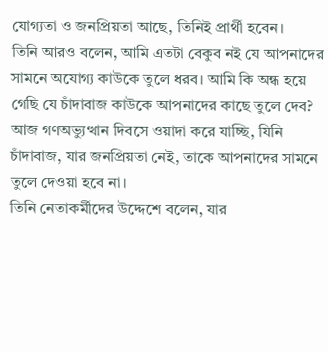যোগ্যতা ও জনপ্রিয়তা আছে, তিনিই প্রার্থী হবেন।
তিনি আরও বলেন, আমি এতটা বেকুব নই যে আপনাদের সামনে অযোগ্য কাউকে তুলে ধরব। আমি কি অন্ধ হয়ে গেছি যে চাঁদাবাজ কাউকে আপনাদের কাছে তুলে দেব? আজ গণঅভ্যুত্থান দিবসে ওয়াদা করে যাচ্ছি, যিনি চাঁদাবাজ, যার জনপ্রিয়তা নেই, তাকে আপনাদের সামনে তুলে দেওয়া হবে না।
তিনি নেতাকর্মীদের উদ্দেশে বলেন, যার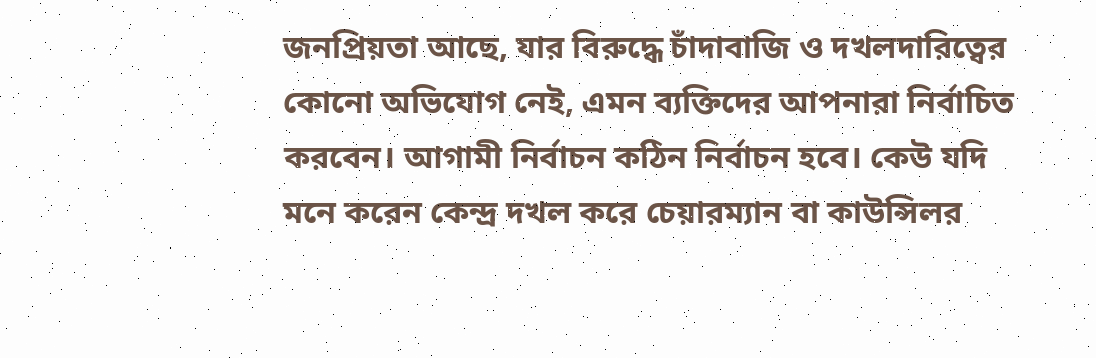জনপ্রিয়তা আছে, যার বিরুদ্ধে চাঁদাবাজি ও দখলদারিত্বের কোনো অভিযোগ নেই, এমন ব্যক্তিদের আপনারা নির্বাচিত করবেন। আগামী নির্বাচন কঠিন নির্বাচন হবে। কেউ যদি মনে করেন কেন্দ্র দখল করে চেয়ারম্যান বা কাউন্সিলর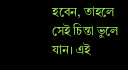হবেন, তাহলে সেই চিন্তা ভুলে যান। এই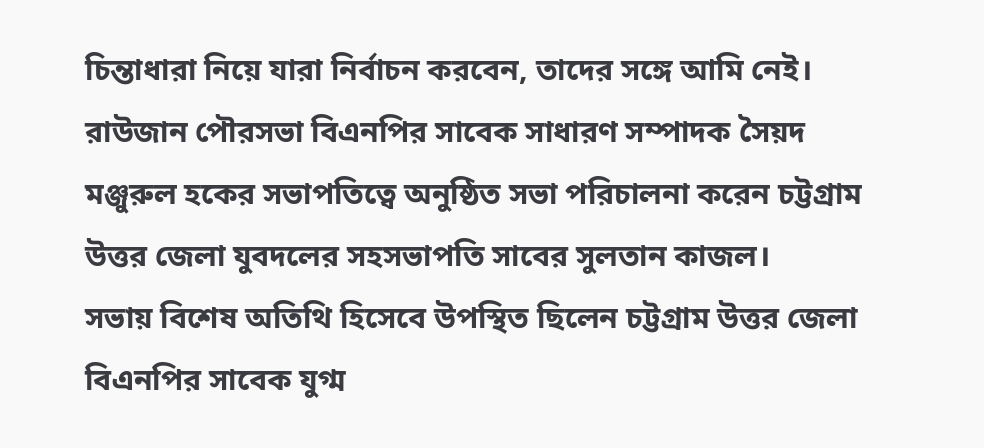চিন্তাধারা নিয়ে যারা নির্বাচন করবেন, তাদের সঙ্গে আমি নেই।
রাউজান পৌরসভা বিএনপির সাবেক সাধারণ সম্পাদক সৈয়দ মঞ্জুরুল হকের সভাপতিত্বে অনুষ্ঠিত সভা পরিচালনা করেন চট্টগ্রাম উত্তর জেলা যুবদলের সহসভাপতি সাবের সুলতান কাজল।
সভায় বিশেষ অতিথি হিসেবে উপস্থিত ছিলেন চট্টগ্রাম উত্তর জেলা বিএনপির সাবেক যুগ্ম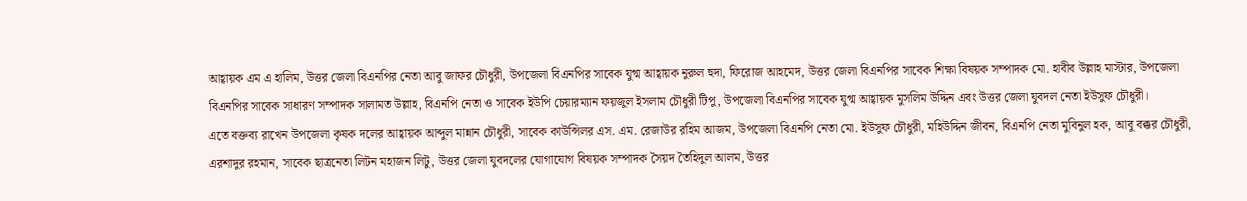আহ্বায়ক এম এ হালিম, উত্তর জেলা বিএনপির নেতা আবু জাফর চৌধুরী, উপজেলা বিএনপির সাবেক যুগ্ম আহ্বায়ক নুরুল হুদা, ফিরোজ আহমেদ, উত্তর জেলা বিএনপির সাবেক শিক্ষা বিষয়ক সম্পাদক মো. হাবীব উল্লাহ মাস্টার, উপজেলা বিএনপির সাবেক সাধারণ সম্পাদক সালামত উল্লাহ, বিএনপি নেতা ও সাবেক ইউপি চেয়ারম্যান ফয়জুল ইসলাম চৌধুরী টিপু, উপজেলা বিএনপির সাবেক যুগ্ম আহ্বায়ক মুসলিম উদ্দিন এবং উত্তর জেলা যুবদল নেতা ইউসুফ চৌধুরী।
এতে বক্তব্য রাখেন উপজেলা কৃষক দলের আহ্বায়ক আব্দুল মান্নান চৌধুরী, সাবেক কাউন্সিলর এস. এম. রেজাউর রহিম আজম, উপজেলা বিএনপি নেতা মো. ইউসুফ চৌধুরী, মহিউদ্দিন জীবন, বিএনপি নেতা মুবিনুল হক, আবু বক্কর চৌধুরী, এরশাদুর রহমান, সাবেক ছাত্রনেতা লিটন মহাজন লিটু, উত্তর জেলা যুবদলের যোগাযোগ বিষয়ক সম্পাদক সৈয়দ তৈহিদুল আলম, উত্তর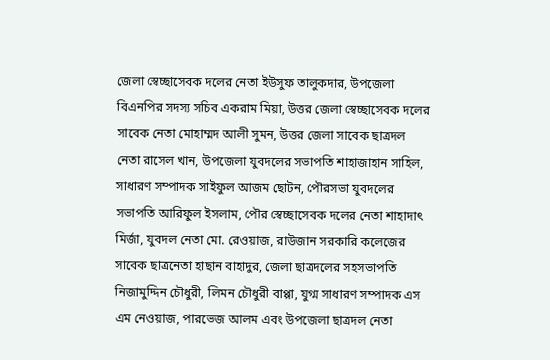জেলা স্বেচ্ছাসেবক দলের নেতা ইউসুফ তালুকদার, উপজেলা বিএনপির সদস্য সচিব একরাম মিয়া, উত্তর জেলা স্বেচ্ছাসেবক দলের সাবেক নেতা মোহাম্মদ আলী সুমন, উত্তর জেলা সাবেক ছাত্রদল নেতা রাসেল খান, উপজেলা যুবদলের সভাপতি শাহাজাহান সাহিল, সাধারণ সম্পাদক সাইফুল আজম ছোটন, পৌরসভা যুবদলের সভাপতি আরিফুল ইসলাম, পৌর স্বেচ্ছাসেবক দলের নেতা শাহাদাৎ মির্জা, যুবদল নেতা মো. রেওয়াজ, রাউজান সরকারি কলেজের সাবেক ছাত্রনেতা হাছান বাহাদুর, জেলা ছাত্রদলের সহসভাপতি নিজামুদ্দিন চৌধুরী, লিমন চৌধুরী বাপ্পা, যুগ্ম সাধারণ সম্পাদক এস এম নেওয়াজ, পারভেজ আলম এবং উপজেলা ছাত্রদল নেতা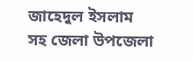জাহেদুল ইসলাম সহ জেলা উপজেলা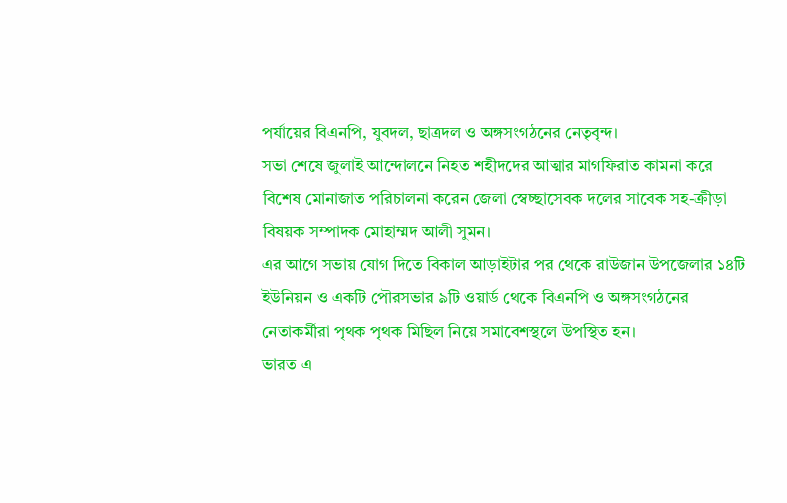পর্যায়ের বিএনপি, যুবদল, ছাত্রদল ও অঙ্গসংগঠনের নেতৃবৃন্দ।
সভা শেষে জুলাই আন্দোলনে নিহত শহীদদের আত্মার মাগফিরাত কামনা করে বিশেষ মোনাজাত পরিচালনা করেন জেলা স্বেচ্ছাসেবক দলের সাবেক সহ-ক্রীড়া বিষয়ক সম্পাদক মোহাম্মদ আলী সুমন।
এর আগে সভায় যোগ দিতে বিকাল আড়াইটার পর থেকে রাউজান উপজেলার ১৪টি ইউনিয়ন ও একটি পৌরসভার ৯টি ওয়ার্ড থেকে বিএনপি ও অঙ্গসংগঠনের নেতাকর্মীরা পৃথক পৃথক মিছিল নিয়ে সমাবেশস্থলে উপস্থিত হন।
ভারত এ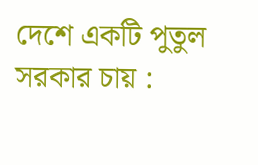দেশে একটি পুতুল সরকার চায় :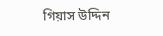গিয়াস উদ্দিন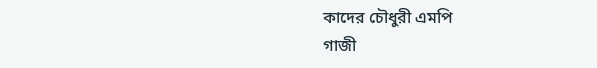কাদের চৌধুরী এমপি
গাজী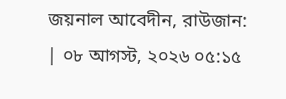জয়নাল আবেদীন, রাউজান: | ০৮ আগস্ট, ২০২৬ ০৫:১৫